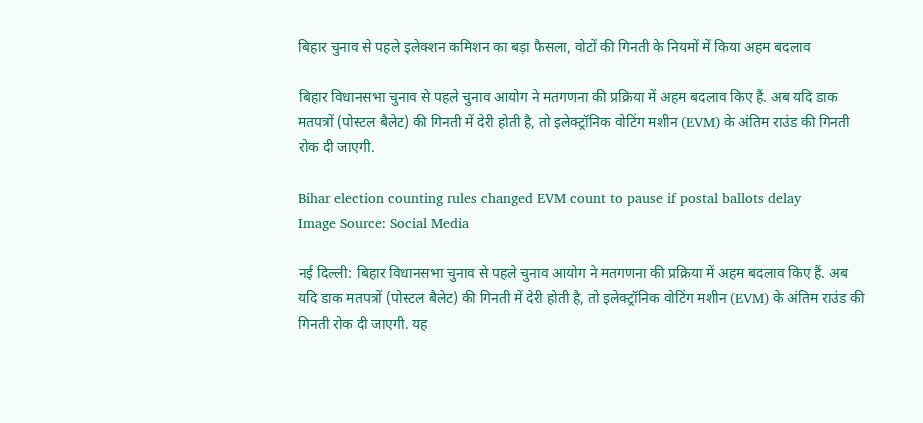बिहार चुनाव से पहले इलेक्शन कमिशन का बड़ा फैसला, वोटों की गिनती के नियमों में किया अहम बदलाव

बिहार विधानसभा चुनाव से पहले चुनाव आयोग ने मतगणना की प्रक्रिया में अहम बदलाव किए हैं. अब यदि डाक मतपत्रों (पोस्टल बैलेट) की गिनती में देरी होती है, तो इलेक्ट्रॉनिक वोटिंग मशीन (EVM) के अंतिम राउंड की गिनती रोक दी जाएगी.

Bihar election counting rules changed EVM count to pause if postal ballots delay
Image Source: Social Media

नई दिल्ली: बिहार विधानसभा चुनाव से पहले चुनाव आयोग ने मतगणना की प्रक्रिया में अहम बदलाव किए हैं. अब यदि डाक मतपत्रों (पोस्टल बैलेट) की गिनती में देरी होती है, तो इलेक्ट्रॉनिक वोटिंग मशीन (EVM) के अंतिम राउंड की गिनती रोक दी जाएगी. यह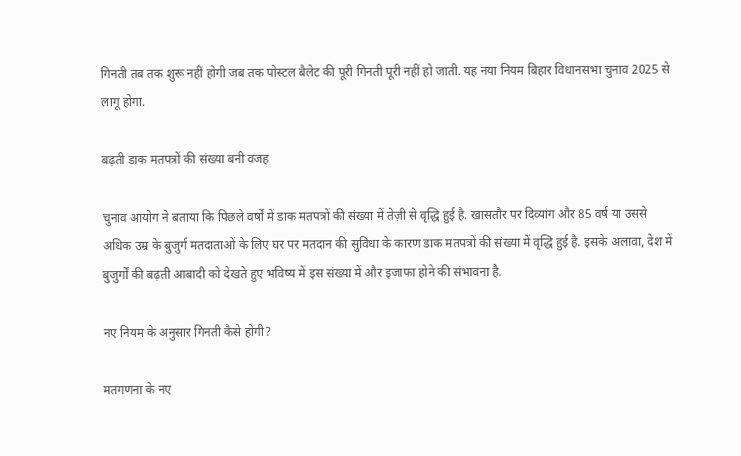गिनती तब तक शुरू नहीं होगी जब तक पोस्टल बैलेट की पूरी गिनती पूरी नहीं हो जाती. यह नया नियम बिहार विधानसभा चुनाव 2025 से लागू होगा.

बढ़ती डाक मतपत्रों की संख्या बनी वजह

चुनाव आयोग ने बताया कि पिछले वर्षों में डाक मतपत्रों की संख्या में तेज़ी से वृद्धि हुई है. खासतौर पर दिव्यांग और 85 वर्ष या उससे अधिक उम्र के बुजुर्ग मतदाताओं के लिए घर पर मतदान की सुविधा के कारण डाक मतपत्रों की संख्या में वृद्धि हुई है. इसके अलावा, देश में बुजुर्गों की बढ़ती आबादी को देखते हुए भविष्य में इस संख्या में और इजाफा होने की संभावना है.

नए नियम के अनुसार गिनती कैसे होगी?

मतगणना के नए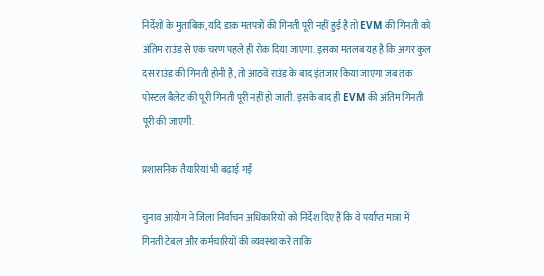निर्देशों के मुताबिक, यदि डाक मतपत्रों की गिनती पूरी नहीं हुई है तो EVM की गिनती को अंतिम राउंड से एक चरण पहले ही रोक दिया जाएगा. इसका मतलब यह है कि अगर कुल दस राउंड की गिनती होनी है, तो आठवें राउंड के बाद इंतजार किया जाएगा जब तक पोस्टल बैलेट की पूरी गिनती पूरी नहीं हो जाती. इसके बाद ही EVM की अंतिम गिनती पूरी की जाएगी.

प्रशासनिक तैयारियां भी बढ़ाई गईं

चुनाव आयोग ने जिला निर्वाचन अधिकारियों को निर्देश दिए हैं कि वे पर्याप्त मात्रा में गिनती टेबल और कर्मचारियों की व्यवस्था करें ताकि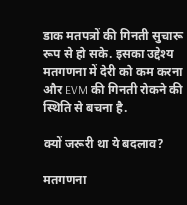डाक मतपत्रों की गिनती सुचारू रूप से हो सके. इसका उद्देश्य मतगणना में देरी को कम करना और EVM की गिनती रोकने की स्थिति से बचना है.

क्यों जरूरी था ये बदलाव?

मतगणना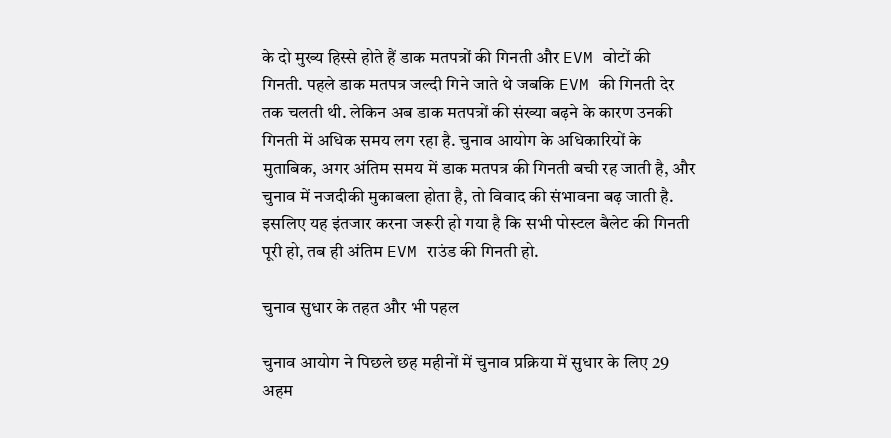के दो मुख्य हिस्से होते हैं डाक मतपत्रों की गिनती और EVM वोटों की गिनती. पहले डाक मतपत्र जल्दी गिने जाते थे जबकि EVM की गिनती देर तक चलती थी. लेकिन अब डाक मतपत्रों की संख्या बढ़ने के कारण उनकी गिनती में अधिक समय लग रहा है. चुनाव आयोग के अधिकारियों के मुताबिक, अगर अंतिम समय में डाक मतपत्र की गिनती बची रह जाती है, और चुनाव में नजदीकी मुकाबला होता है, तो विवाद की संभावना बढ़ जाती है. इसलिए यह इंतजार करना जरूरी हो गया है कि सभी पोस्टल बैलेट की गिनती पूरी हो, तब ही अंतिम EVM राउंड की गिनती हो.

चुनाव सुधार के तहत और भी पहल

चुनाव आयोग ने पिछले छह महीनों में चुनाव प्रक्रिया में सुधार के लिए 29 अहम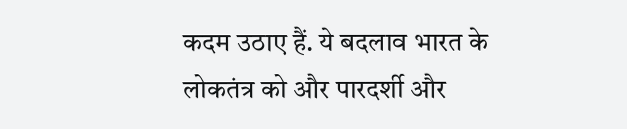कदम उठाए हैं. ये बदलाव भारत के लोकतंत्र को और पारदर्शी और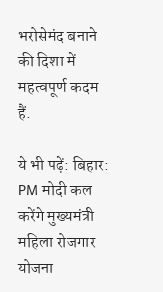भरोसेमंद बनाने की दिशा में महत्वपूर्ण कदम हैं.

ये भी पढ़ें: बिहार: PM मोदी कल करेंगे मुख्यमंत्री महिला रोजगार योजना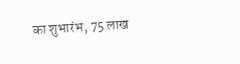का शुभारंभ, 75 लाख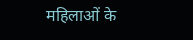महिलाओं के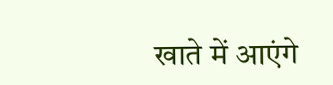खाते में आएंगे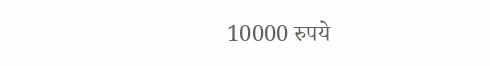10000 रुपये